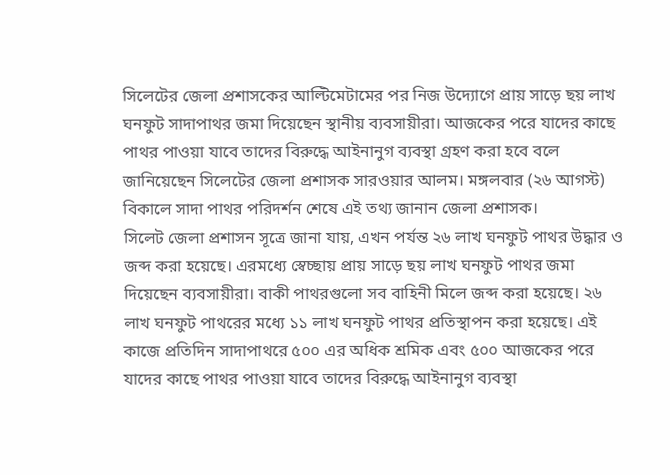সিলেটের জেলা প্রশাসকের আল্টিমেটামের পর নিজ উদ্যোগে প্রায় সাড়ে ছয় লাখ ঘনফুট সাদাপাথর জমা দিয়েছেন স্থানীয় ব্যবসায়ীরা। আজকের পরে যাদের কাছে পাথর পাওয়া যাবে তাদের বিরুদ্ধে আইনানুগ ব্যবস্থা গ্রহণ করা হবে বলে জানিয়েছেন সিলেটের জেলা প্রশাসক সারওয়ার আলম। মঙ্গলবার (২৬ আগস্ট) বিকালে সাদা পাথর পরিদর্শন শেষে এই তথ্য জানান জেলা প্রশাসক।
সিলেট জেলা প্রশাসন সূত্রে জানা যায়, এখন পর্যন্ত ২৬ লাখ ঘনফুট পাথর উদ্ধার ও জব্দ করা হয়েছে। এরমধ্যে স্বেচ্ছায় প্রায় সাড়ে ছয় লাখ ঘনফুট পাথর জমা দিয়েছেন ব্যবসায়ীরা। বাকী পাথরগুলো সব বাহিনী মিলে জব্দ করা হয়েছে। ২৬ লাখ ঘনফুট পাথরের মধ্যে ১১ লাখ ঘনফুট পাথর প্রতিস্থাপন করা হয়েছে। এই কাজে প্রতিদিন সাদাপাথরে ৫০০ এর অধিক শ্রমিক এবং ৫০০ আজকের পরে যাদের কাছে পাথর পাওয়া যাবে তাদের বিরুদ্ধে আইনানুগ ব্যবস্থা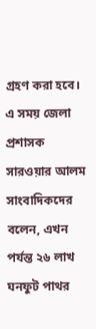গ্রহণ করা হবে।
এ সময় জেলা প্রশাসক সারওয়ার আলম সাংবাদিকদের বলেন, এখন পর্যন্ত ২৬ লাখ ঘনফুট পাথর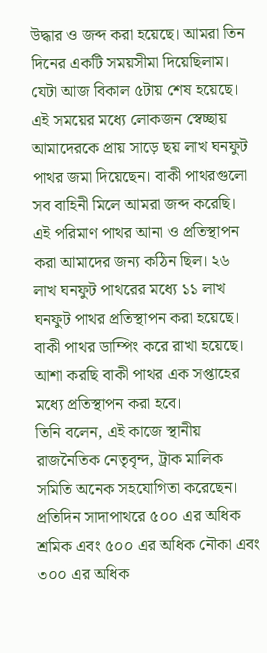উদ্ধার ও জব্দ করা হয়েছে। আমরা তিন দিনের একটি সময়সীমা দিয়েছিলাম। যেটা আজ বিকাল ৫টায় শেষ হয়েছে। এই সময়ের মধ্যে লোকজন স্বেচ্ছায় আমাদেরকে প্রায় সাড়ে ছয় লাখ ঘনফুট পাথর জমা দিয়েছেন। বাকী পাথরগুলো সব বাহিনী মিলে আমরা জব্দ করেছি। এই পরিমাণ পাথর আনা ও প্রতিস্থাপন করা আমাদের জন্য কঠিন ছিল। ২৬ লাখ ঘনফুট পাথরের মধ্যে ১১ লাখ ঘনফুট পাথর প্রতিস্থাপন করা হয়েছে। বাকী পাথর ডাম্পিং করে রাখা হয়েছে। আশা করছি বাকী পাথর এক সপ্তাহের মধ্যে প্রতিস্থাপন করা হবে।
তিনি বলেন, এই কাজে স্থানীয় রাজনৈতিক নেতৃবৃন্দ, ট্রাক মালিক সমিতি অনেক সহযোগিতা করেছেন। প্রতিদিন সাদাপাথরে ৫০০ এর অধিক শ্রমিক এবং ৫০০ এর অধিক নৌকা এবং ৩০০ এর অধিক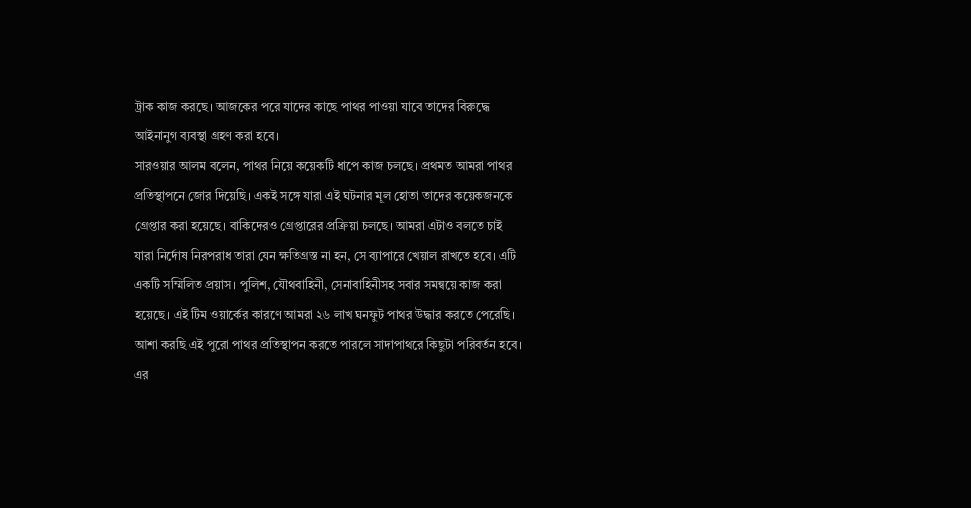ট্রাক কাজ করছে। আজকের পরে যাদের কাছে পাথর পাওয়া যাবে তাদের বিরুদ্ধে আইনানুগ ব্যবস্থা গ্রহণ করা হবে।
সারওয়ার আলম বলেন, পাথর নিয়ে কয়েকটি ধাপে কাজ চলছে। প্রথমত আমরা পাথর প্রতিস্থাপনে জোর দিয়েছি। একই সঙ্গে যারা এই ঘটনার মূল হোতা তাদের কয়েকজনকে গ্রেপ্তার করা হয়েছে। বাকিদেরও গ্রেপ্তারের প্রক্রিয়া চলছে। আমরা এটাও বলতে চাই যারা নির্দোষ নিরপরাধ তারা যেন ক্ষতিগ্রস্ত না হন, সে ব্যাপারে খেয়াল রাখতে হবে। এটি একটি সম্মিলিত প্রয়াস। পুলিশ, যৌথবাহিনী, সেনাবাহিনীসহ সবার সমন্বয়ে কাজ করা হয়েছে। এই টিম ওয়ার্কের কারণে আমরা ২৬ লাখ ঘনফুট পাথর উদ্ধার করতে পেরেছি। আশা করছি এই পুরো পাথর প্রতিস্থাপন করতে পারলে সাদাপাথরে কিছুটা পরিবর্তন হবে।
এর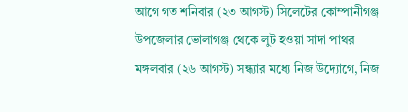আগে গত শনিবার (২৩ আগস্ট) সিলেটের কোম্পানীগঞ্জ উপজেলার ভোলাগঞ্জ থেকে লুট হওয়া সাদা পাথর মঙ্গলবার (২৬ আগস্ট) সন্ধ্যার মধ্যে নিজ উদ্যোগে, নিজ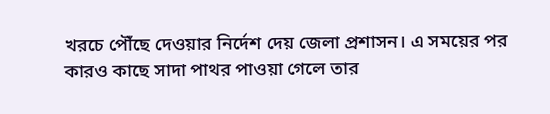খরচে পৌঁছে দেওয়ার নির্দেশ দেয় জেলা প্রশাসন। এ সময়ের পর কারও কাছে সাদা পাথর পাওয়া গেলে তার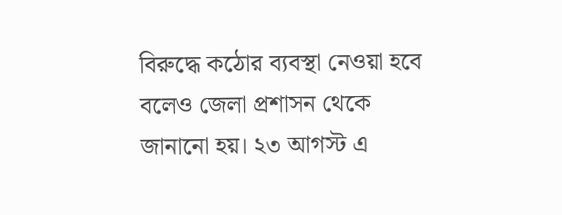বিরুদ্ধে কঠোর ব্যবস্থা নেওয়া হবে বলেও জেলা প্রশাসন থেকে জানানো হয়। ২৩ আগস্ট এ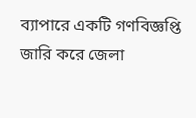ব্যাপারে একটি গণবিজ্ঞপ্তি জারি করে জেলা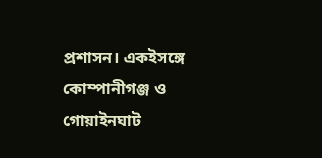প্রশাসন। একইসঙ্গে কোম্পানীগঞ্জ ও গোয়াইনঘাট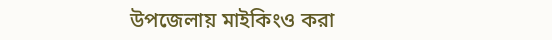উপজেলায় মাইকিংও করা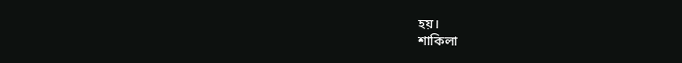হয়।
শাকিলা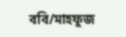ববি/মাহফুজ